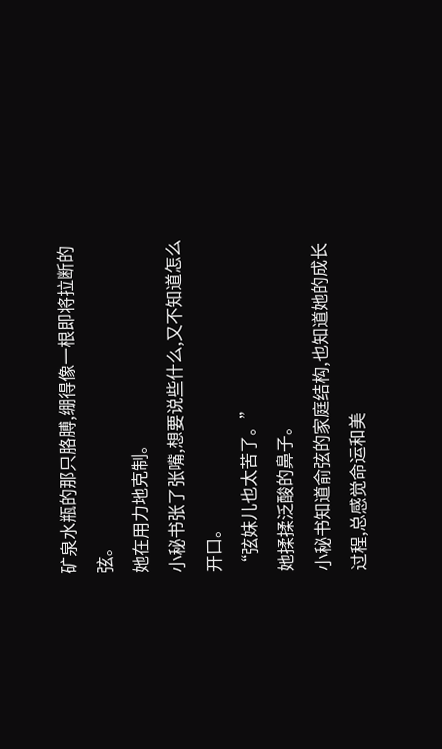矿泉水瓶的那只胳膊,绷得像一根即将拉断的弦。
她在用力地克制。
小秘书张了张嘴,想要说些什么,又不知道怎么开口。
“弦妹儿也太苦了。”
她揉揉泛酸的鼻子。
小秘书知道俞弦的家庭结构,也知道她的成长过程,总感觉命运和美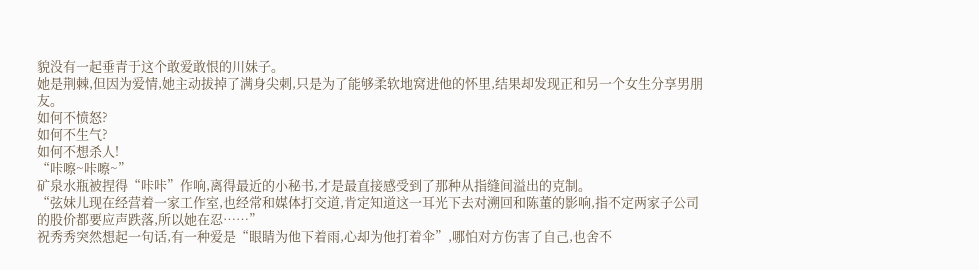貌没有一起垂青于这个敢爱敢恨的川妹子。
她是荆棘,但因为爱情,她主动拔掉了满身尖刺,只是为了能够柔软地窝进他的怀里,结果却发现正和另一个女生分享男朋友。
如何不愤怒?
如何不生气?
如何不想杀人!
“咔嚓~咔嚓~”
矿泉水瓶被捏得“咔咔”作响,离得最近的小秘书,才是最直接感受到了那种从指缝间溢出的克制。
“弦妹儿现在经营着一家工作室,也经常和媒体打交道,肯定知道这一耳光下去对溯回和陈董的影响,指不定两家子公司的股价都要应声跌落,所以她在忍……”
祝秀秀突然想起一句话,有一种爱是“眼睛为他下着雨,心却为他打着伞”,哪怕对方伤害了自己,也舍不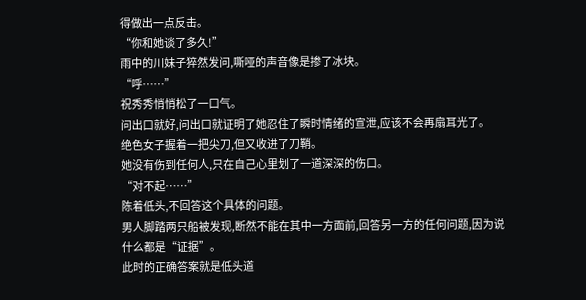得做出一点反击。
“你和她谈了多久!”
雨中的川妹子猝然发问,嘶哑的声音像是掺了冰块。
“呼……”
祝秀秀悄悄松了一口气。
问出口就好,问出口就证明了她忍住了瞬时情绪的宣泄,应该不会再扇耳光了。
绝色女子握着一把尖刀,但又收进了刀鞘。
她没有伤到任何人,只在自己心里划了一道深深的伤口。
“对不起……”
陈着低头,不回答这个具体的问题。
男人脚踏两只船被发现,断然不能在其中一方面前,回答另一方的任何问题,因为说什么都是“证据”。
此时的正确答案就是低头道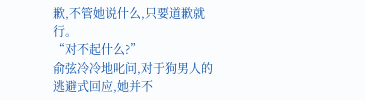歉,不管她说什么,只要道歉就行。
“对不起什么?”
俞弦冷冷地叱问,对于狗男人的逃避式回应,她并不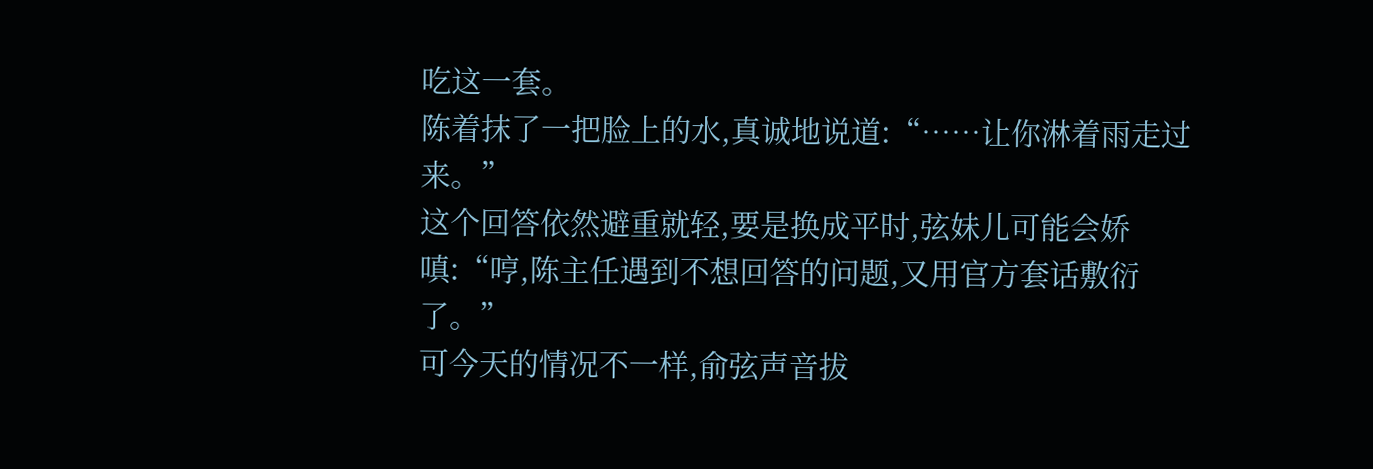吃这一套。
陈着抹了一把脸上的水,真诚地说道:“……让你淋着雨走过来。”
这个回答依然避重就轻,要是换成平时,弦妹儿可能会娇嗔:“哼,陈主任遇到不想回答的问题,又用官方套话敷衍了。”
可今天的情况不一样,俞弦声音拔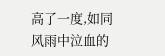高了一度,如同风雨中泣血的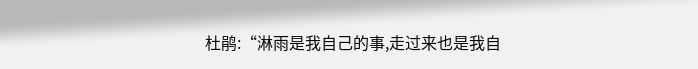杜鹃:“淋雨是我自己的事,走过来也是我自